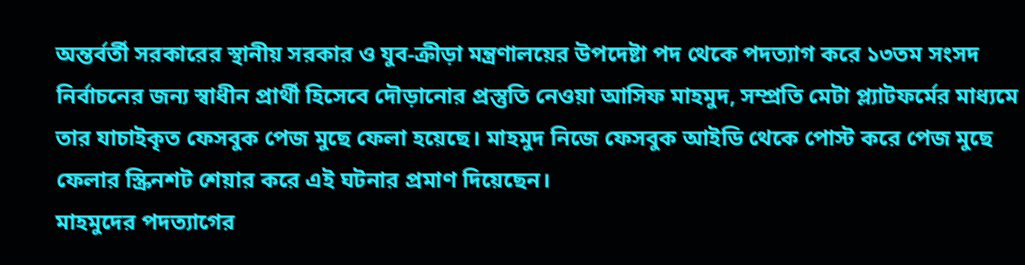অন্তর্বর্তী সরকারের স্থানীয় সরকার ও যুব‑ক্রীড়া মন্ত্রণালয়ের উপদেষ্টা পদ থেকে পদত্যাগ করে ১৩তম সংসদ নির্বাচনের জন্য স্বাধীন প্রার্থী হিসেবে দৌড়ানোর প্রস্তুতি নেওয়া আসিফ মাহমুদ, সম্প্রতি মেটা প্ল্যাটফর্মের মাধ্যমে তার যাচাইকৃত ফেসবুক পেজ মুছে ফেলা হয়েছে। মাহমুদ নিজে ফেসবুক আইডি থেকে পোস্ট করে পেজ মুছে ফেলার স্ক্রিনশট শেয়ার করে এই ঘটনার প্রমাণ দিয়েছেন।
মাহমুদের পদত্যাগের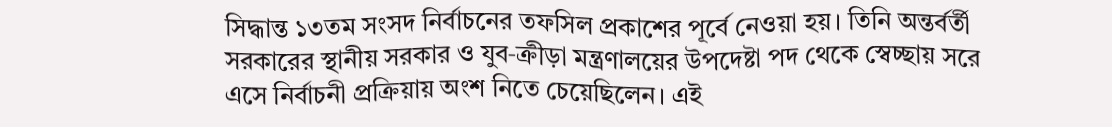সিদ্ধান্ত ১৩তম সংসদ নির্বাচনের তফসিল প্রকাশের পূর্বে নেওয়া হয়। তিনি অন্তর্বর্তী সরকারের স্থানীয় সরকার ও যুব‑ক্রীড়া মন্ত্রণালয়ের উপদেষ্টা পদ থেকে স্বেচ্ছায় সরে এসে নির্বাচনী প্রক্রিয়ায় অংশ নিতে চেয়েছিলেন। এই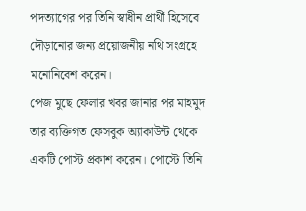পদত্যাগের পর তিনি স্বাধীন প্রার্থী হিসেবে দৌড়ানোর জন্য প্রয়োজনীয় নথি সংগ্রহে মনোনিবেশ করেন।
পেজ মুছে ফেলার খবর জানার পর মাহমুদ তার ব্যক্তিগত ফেসবুক অ্যাকাউন্ট থেকে একটি পোস্ট প্রকাশ করেন। পোস্টে তিনি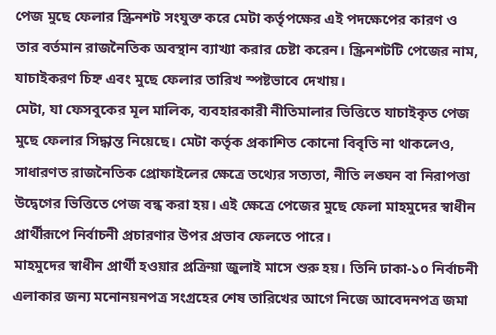পেজ মুছে ফেলার স্ক্রিনশট সংযুক্ত করে মেটা কর্তৃপক্ষের এই পদক্ষেপের কারণ ও তার বর্তমান রাজনৈতিক অবস্থান ব্যাখ্যা করার চেষ্টা করেন। স্ক্রিনশটটি পেজের নাম, যাচাইকরণ চিহ্ন এবং মুছে ফেলার তারিখ স্পষ্টভাবে দেখায়।
মেটা, যা ফেসবুকের মূল মালিক, ব্যবহারকারী নীতিমালার ভিত্তিতে যাচাইকৃত পেজ মুছে ফেলার সিদ্ধান্ত নিয়েছে। মেটা কর্তৃক প্রকাশিত কোনো বিবৃতি না থাকলেও, সাধারণত রাজনৈতিক প্রোফাইলের ক্ষেত্রে তথ্যের সত্যতা, নীতি লঙ্ঘন বা নিরাপত্তা উদ্বেগের ভিত্তিতে পেজ বন্ধ করা হয়। এই ক্ষেত্রে পেজের মুছে ফেলা মাহমুদের স্বাধীন প্রার্থীরূপে নির্বাচনী প্রচারণার উপর প্রভাব ফেলতে পারে।
মাহমুদের স্বাধীন প্রার্থী হওয়ার প্রক্রিয়া জুলাই মাসে শুরু হয়। তিনি ঢাকা‑১০ নির্বাচনী এলাকার জন্য মনোনয়নপত্র সংগ্রহের শেষ তারিখের আগে নিজে আবেদনপত্র জমা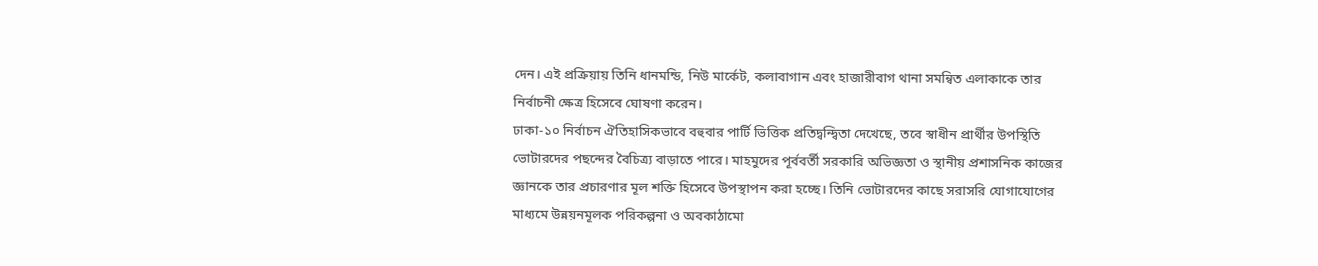দেন। এই প্রক্রিয়ায় তিনি ধানমন্ডি, নিউ মার্কেট, কলাবাগান এবং হাজারীবাগ থানা সমন্বিত এলাকাকে তার নির্বাচনী ক্ষেত্র হিসেবে ঘোষণা করেন।
ঢাকা‑১০ নির্বাচন ঐতিহাসিকভাবে বহুবার পার্টি ভিত্তিক প্রতিদ্বন্দ্বিতা দেখেছে, তবে স্বাধীন প্রার্থীর উপস্থিতি ভোটারদের পছন্দের বৈচিত্র্য বাড়াতে পারে। মাহমুদের পূর্ববর্তী সরকারি অভিজ্ঞতা ও স্থানীয় প্রশাসনিক কাজের জ্ঞানকে তার প্রচারণার মূল শক্তি হিসেবে উপস্থাপন করা হচ্ছে। তিনি ভোটারদের কাছে সরাসরি যোগাযোগের মাধ্যমে উন্নয়নমূলক পরিকল্পনা ও অবকাঠামো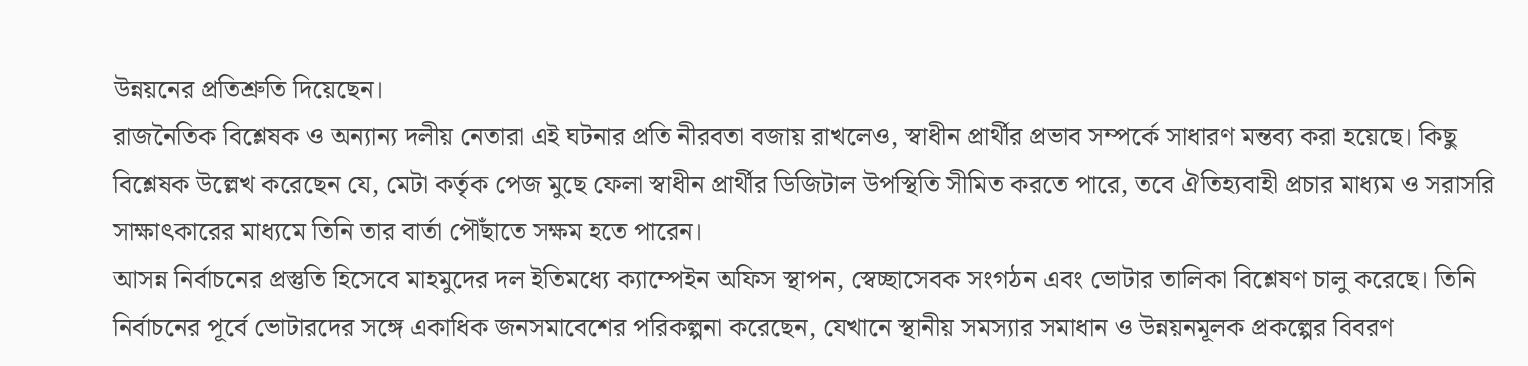উন্নয়নের প্রতিশ্রুতি দিয়েছেন।
রাজনৈতিক বিশ্লেষক ও অন্যান্য দলীয় নেতারা এই ঘটনার প্রতি নীরবতা বজায় রাখলেও, স্বাধীন প্রার্থীর প্রভাব সম্পর্কে সাধারণ মন্তব্য করা হয়েছে। কিছু বিশ্লেষক উল্লেখ করেছেন যে, মেটা কর্তৃক পেজ মুছে ফেলা স্বাধীন প্রার্থীর ডিজিটাল উপস্থিতি সীমিত করতে পারে, তবে ঐতিহ্যবাহী প্রচার মাধ্যম ও সরাসরি সাক্ষাৎকারের মাধ্যমে তিনি তার বার্তা পৌঁছাতে সক্ষম হতে পারেন।
আসন্ন নির্বাচনের প্রস্তুতি হিসেবে মাহমুদের দল ইতিমধ্যে ক্যাম্পেইন অফিস স্থাপন, স্বেচ্ছাসেবক সংগঠন এবং ভোটার তালিকা বিশ্লেষণ চালু করেছে। তিনি নির্বাচনের পূর্বে ভোটারদের সঙ্গে একাধিক জনসমাবেশের পরিকল্পনা করেছেন, যেখানে স্থানীয় সমস্যার সমাধান ও উন্নয়নমূলক প্রকল্পের বিবরণ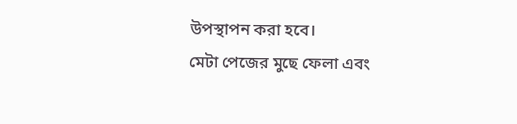উপস্থাপন করা হবে।
মেটা পেজের মুছে ফেলা এবং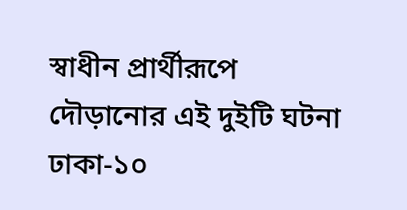স্বাধীন প্রার্থীরূপে দৌড়ানোর এই দুইটি ঘটনা ঢাকা‑১০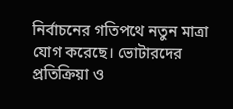নির্বাচনের গতিপথে নতুন মাত্রা যোগ করেছে। ভোটারদের প্রতিক্রিয়া ও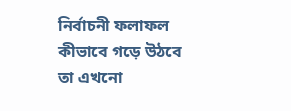নির্বাচনী ফলাফল কীভাবে গড়ে উঠবে তা এখনো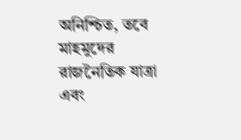অনিশ্চিত, তবে মাহমুদের রাজনৈতিক যাত্রা এবং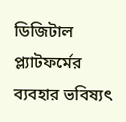ডিজিটাল প্ল্যাটফর্মের ব্যবহার ভবিষ্যৎ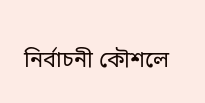নির্বাচনী কৌশলে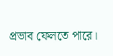প্রভাব ফেলতে পারে।